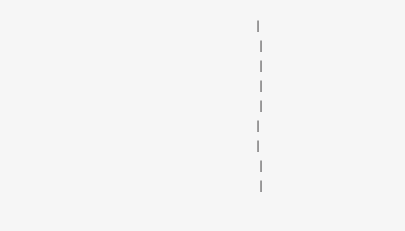|
 |
 |
 |
 |
|
|
 |
 |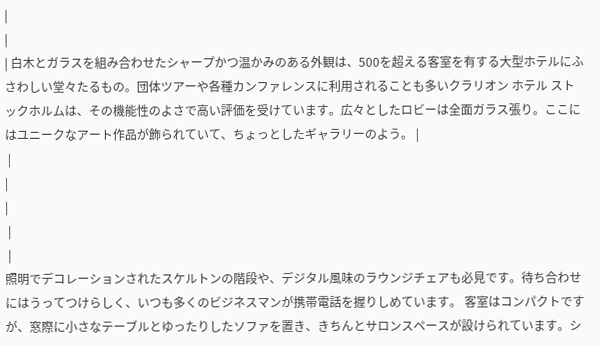|
|
| 白木とガラスを組み合わせたシャープかつ温かみのある外観は、500を超える客室を有する大型ホテルにふさわしい堂々たるもの。団体ツアーや各種カンファレンスに利用されることも多いクラリオン ホテル ストックホルムは、その機能性のよさで高い評価を受けています。広々としたロビーは全面ガラス張り。ここにはユニークなアート作品が飾られていて、ちょっとしたギャラリーのよう。 |
 |
|
|
 |
 |
照明でデコレーションされたスケルトンの階段や、デジタル風味のラウンジチェアも必見です。待ち合わせにはうってつけらしく、いつも多くのビジネスマンが携帯電話を握りしめています。 客室はコンパクトですが、窓際に小さなテーブルとゆったりしたソファを置き、きちんとサロンスペースが設けられています。シ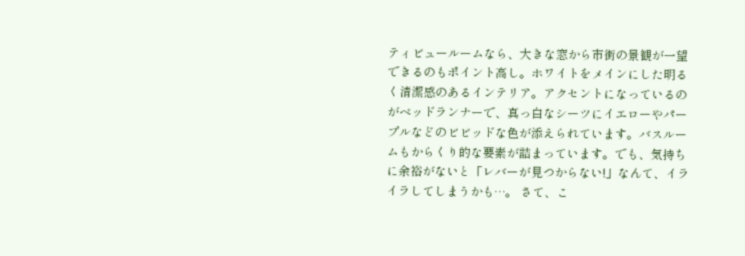ティビュールームなら、大きな窓から市街の景観が一望できるのもポイント高し。ホワイトをメインにした明るく清潔感のあるインテリア。アクセントになっているのがベッドランナーで、真っ白なシーツにイエローやパープルなどのビビッドな色が添えられています。バスルームもからくり的な要素が詰まっています。でも、気持ちに余裕がないと「レバーが見つからない!」なんて、イライラしてしまうかも…。 さて、こ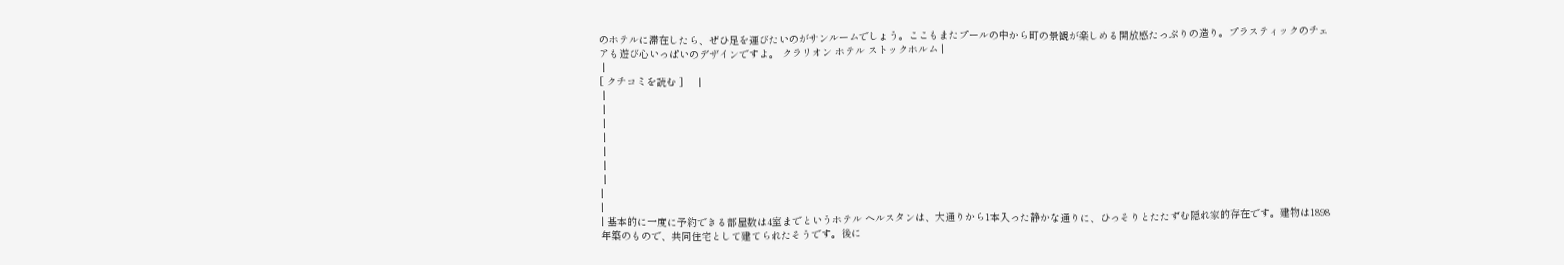のホテルに滞在したら、ぜひ足を運びたいのがサンルームでしょう。ここもまたプールの中から町の景観が楽しめる開放感たっぷりの造り。プラスティックのチェアも遊び心いっぱいのデザインですよ。 クラリオン ホテル ストックホルム |
 |
[ クチコミを読む ]     |
 |
 |
 |
 |
 |
 |
 |
|
|
| 基本的に一度に予約できる部屋数は4室までというホテル ヘルスタンは、大通りから1本入った静かな通りに、ひっそりとたたずむ隠れ家的存在です。建物は1898年築のもので、共同住宅として建てられたそうです。後に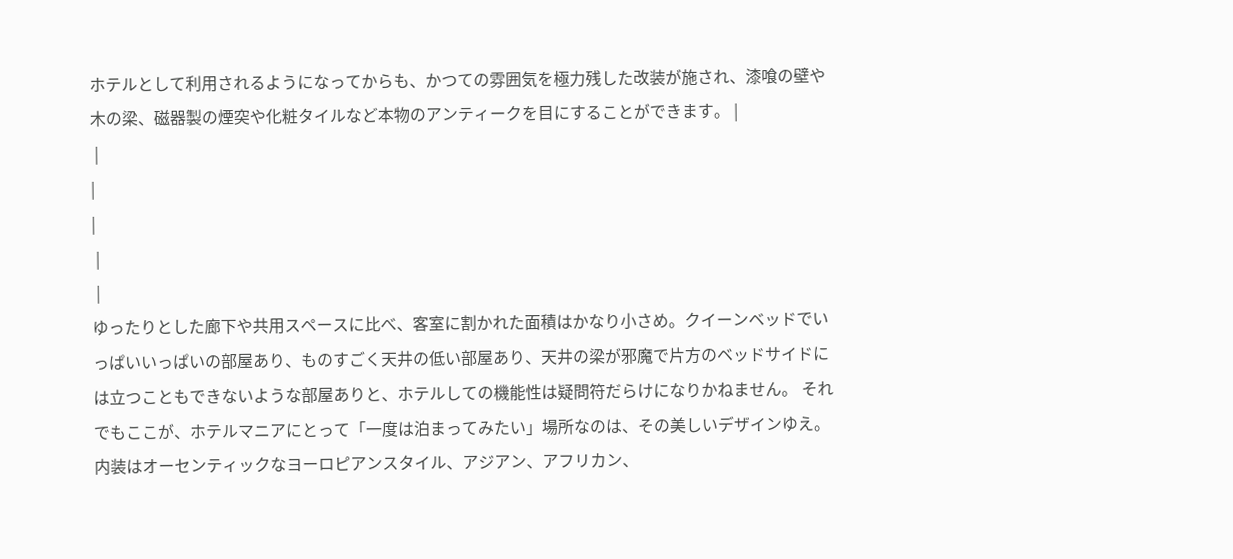ホテルとして利用されるようになってからも、かつての雰囲気を極力残した改装が施され、漆喰の壁や木の梁、磁器製の煙突や化粧タイルなど本物のアンティークを目にすることができます。 |
 |
|
|
 |
 |
ゆったりとした廊下や共用スペースに比べ、客室に割かれた面積はかなり小さめ。クイーンベッドでいっぱいいっぱいの部屋あり、ものすごく天井の低い部屋あり、天井の梁が邪魔で片方のベッドサイドには立つこともできないような部屋ありと、ホテルしての機能性は疑問符だらけになりかねません。 それでもここが、ホテルマニアにとって「一度は泊まってみたい」場所なのは、その美しいデザインゆえ。内装はオーセンティックなヨーロピアンスタイル、アジアン、アフリカン、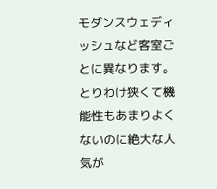モダンスウェディッシュなど客室ごとに異なります。 とりわけ狭くて機能性もあまりよくないのに絶大な人気が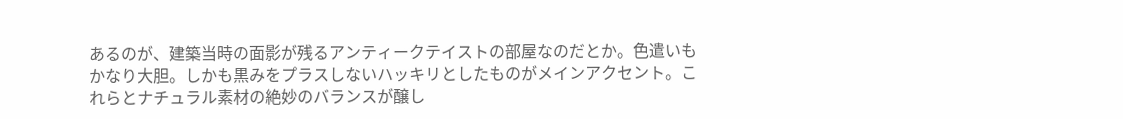あるのが、建築当時の面影が残るアンティークテイストの部屋なのだとか。色遣いもかなり大胆。しかも黒みをプラスしないハッキリとしたものがメインアクセント。これらとナチュラル素材の絶妙のバランスが醸し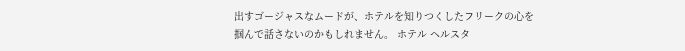出すゴージャスなムードが、ホテルを知りつくしたフリークの心を掴んで話さないのかもしれません。 ホテル ヘルスタ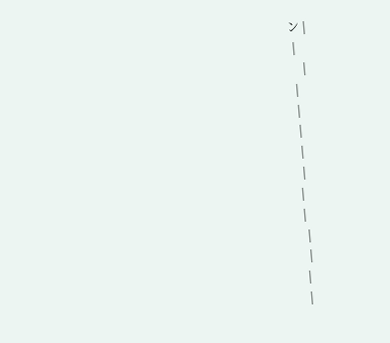ン |
 |
    |
 |
 |
 |
 |
 |
|
|
 |
 |
|
|